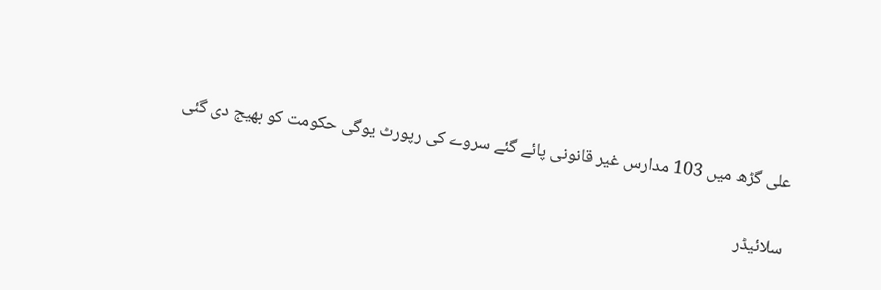علی گڑھ میں 103 مدارس غیر قانونی پائے گئے سروے کی رپورٹ یوگی حکومت کو بھیج دی گئی

سلائیڈر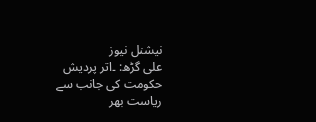نیشنل نیوز
علی گڑھ: ۔اتر پردیش حکومت کی جانب سے ریاست بھر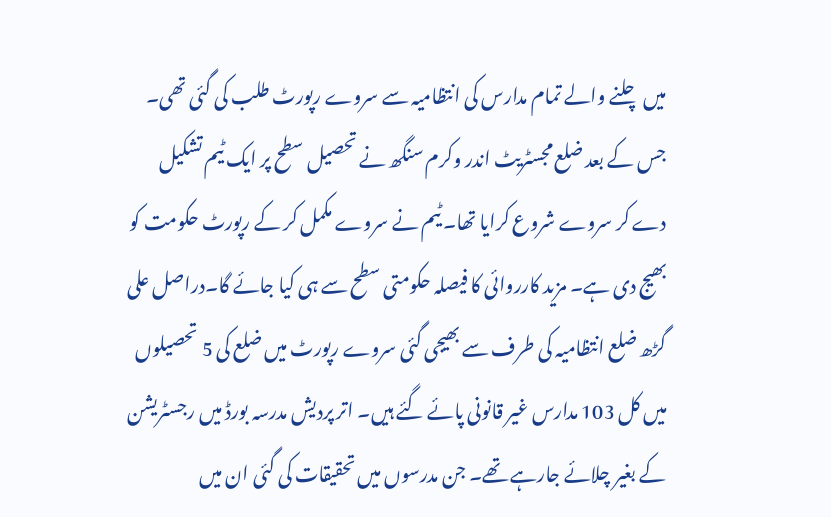میں چلنے والے تمام مدارس کی انتظامیہ سے سروے رپورٹ طلب کی گئی تھی۔ جس کے بعد ضلع مجسٹریٹ اندر وکرم سنگھ نے تحصیل سطح پر ایک ٹیم تشکیل دے کر سروے شروع کرایا تھا۔ ٹیم نے سروے مکمل کر کے رپورٹ حکومت کو بھیج دی ہے۔ مزید کارروائی کا فیصلہ حکومتی سطح سے ہی کیا جائے گا۔دراصل علی گڑھ ضلع انتظامیہ کی طرف سے بھیجی گئی سروے رپورٹ میں ضلع کی 5 تحصیلوں میں کل 103 مدارس غیر قانونی پائے گئے ہیں۔ اتر پردیش مدرسہ بورڈ میں رجسٹریشن کے بغیر چلائے جارہے تھے۔ جن مدرسوں میں تحقیقات کی گئی ان میں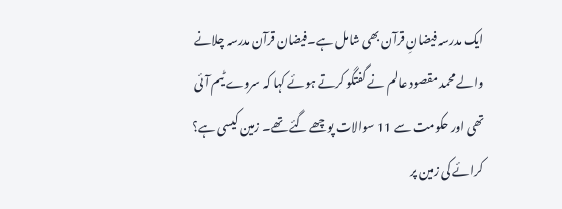ایک مدرسہ فیضانِ قرآن بھی شامل ہے۔فیضان قرآن مدرسہ چلانے والے محمد مقصود عالم نے گفتگو کرتے ہوئے کہا کہ سروے ٹیم آئی تھی اور حکومت سے 11 سوالات پوچھے گئے تھے۔ زمین کیسی ہے؟ کرائے کی زمین پر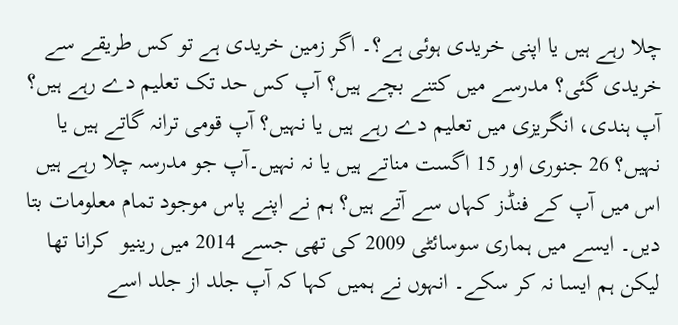چلا رہے ہیں یا اپنی خریدی ہوئی ہے؟۔ اگر زمین خریدی ہے تو کس طریقے سے خریدی گئی؟ مدرسے میں کتنے بچے ہیں؟ آپ کس حد تک تعلیم دے رہے ہیں؟ آپ ہندی، انگریزی میں تعلیم دے رہے ہیں یا نہیں؟ آپ قومی ترانہ گاتے ہیں یا نہیں؟ 26 جنوری اور 15 اگست مناتے ہیں یا نہ نہیں۔آپ جو مدرسہ چلا رہے ہیں اس میں آپ کے فنڈز کہاں سے آتے ہیں؟ ہم نے اپنے پاس موجود تمام معلومات بتا دیں۔ ایسے میں ہماری سوسائٹی 2009 کی تھی جسے 2014 میں رینیو  کرانا تھا لیکن ہم ایسا نہ کر سکے۔ انہوں نے ہمیں کہا کہ آپ جلد از جلد اسے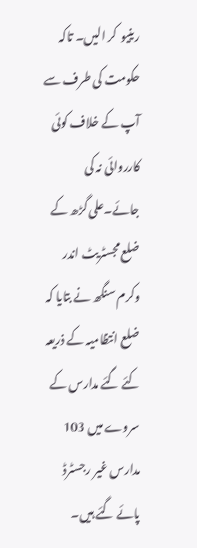رینیو  کر الیں۔ تاکہ حکومت کی طرف سے آپ کے خلاف کوئی کارروائی نہ کی جائے۔علی گڑھ کے ضلع مجسٹریٹ اندر وکرم سنگھ نے بتایا کہ ضلع انتظامیہ کے ذریعہ کئے گئے مدارس کے سروے میں 103 مدارس غیر رجسٹرڈ پائے گئے ہیں۔